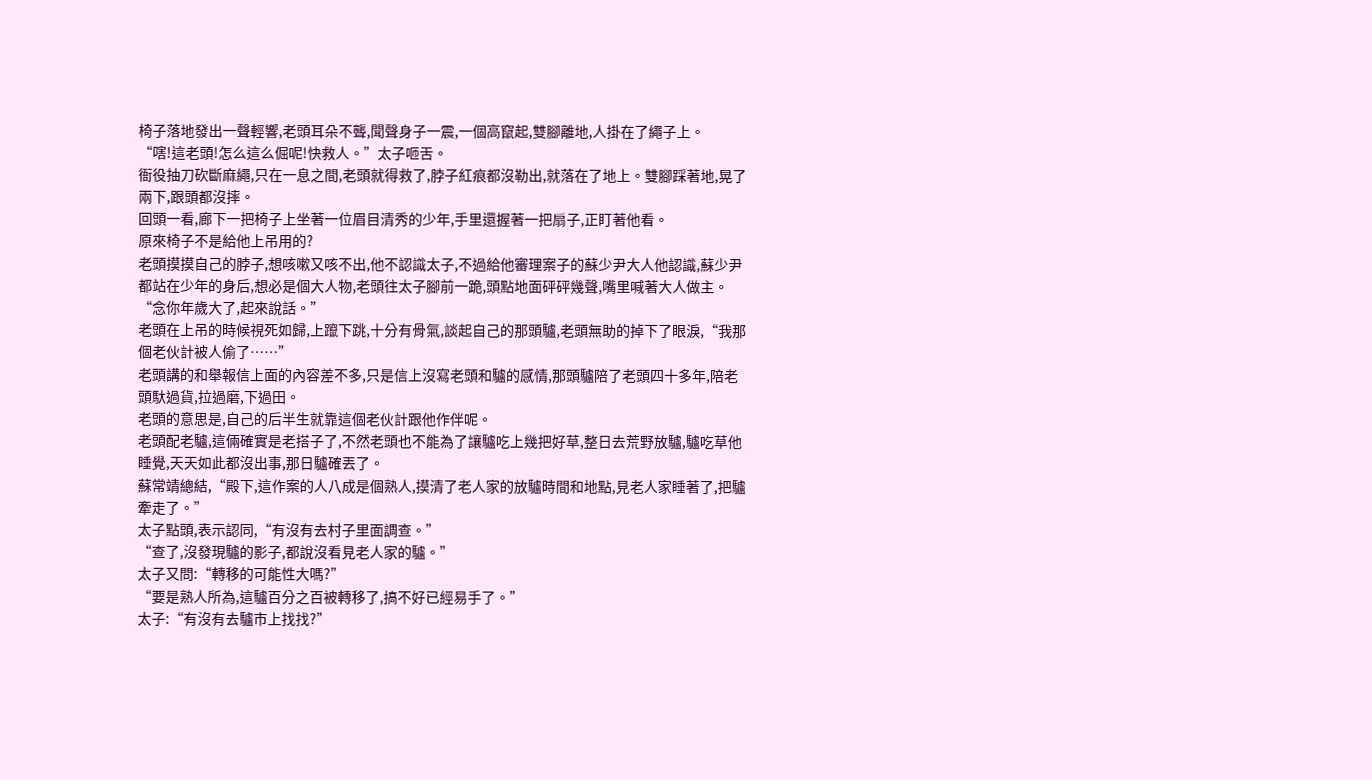椅子落地發出一聲輕響,老頭耳朵不聾,聞聲身子一震,一個高竄起,雙腳離地,人掛在了繩子上。
“嗐!這老頭!怎么這么倔呢!快救人。”太子咂舌。
衙役抽刀砍斷麻繩,只在一息之間,老頭就得救了,脖子紅痕都沒勒出,就落在了地上。雙腳踩著地,晃了兩下,跟頭都沒摔。
回頭一看,廊下一把椅子上坐著一位眉目清秀的少年,手里還握著一把扇子,正盯著他看。
原來椅子不是給他上吊用的?
老頭摸摸自己的脖子,想咳嗽又咳不出,他不認識太子,不過給他審理案子的蘇少尹大人他認識,蘇少尹都站在少年的身后,想必是個大人物,老頭往太子腳前一跪,頭點地面砰砰幾聲,嘴里喊著大人做主。
“念你年歲大了,起來說話。”
老頭在上吊的時候視死如歸,上躥下跳,十分有骨氣,談起自己的那頭驢,老頭無助的掉下了眼淚,“我那個老伙計被人偷了……”
老頭講的和舉報信上面的內容差不多,只是信上沒寫老頭和驢的感情,那頭驢陪了老頭四十多年,陪老頭馱過貨,拉過磨,下過田。
老頭的意思是,自己的后半生就靠這個老伙計跟他作伴呢。
老頭配老驢,這倆確實是老搭子了,不然老頭也不能為了讓驢吃上幾把好草,整日去荒野放驢,驢吃草他睡覺,天天如此都沒出事,那日驢確丟了。
蘇常靖總結,“殿下,這作案的人八成是個熟人,摸清了老人家的放驢時間和地點,見老人家睡著了,把驢牽走了。”
太子點頭,表示認同,“有沒有去村子里面調查。”
“查了,沒發現驢的影子,都說沒看見老人家的驢。”
太子又問:“轉移的可能性大嗎?”
“要是熟人所為,這驢百分之百被轉移了,搞不好已經易手了。”
太子:“有沒有去驢市上找找?”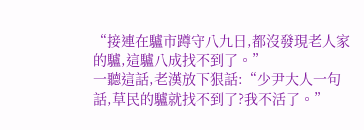“接連在驢市蹲守八九日,都沒發現老人家的驢,這驢八成找不到了。”
一聽這話,老漢放下狠話:“少尹大人一句話,草民的驢就找不到了?我不活了。”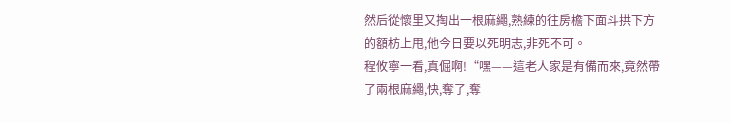然后從懷里又掏出一根麻繩,熟練的往房檐下面斗拱下方的額枋上甩,他今日要以死明志,非死不可。
程攸寧一看,真倔啊!“嘿——這老人家是有備而來,竟然帶了兩根麻繩,快,奪了,奪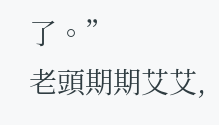了。”
老頭期期艾艾,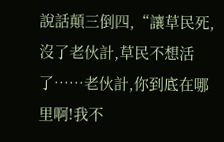說話顛三倒四,“讓草民死,沒了老伙計,草民不想活了……老伙計,你到底在哪里啊!我不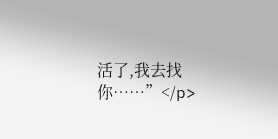活了,我去找你……”</p>